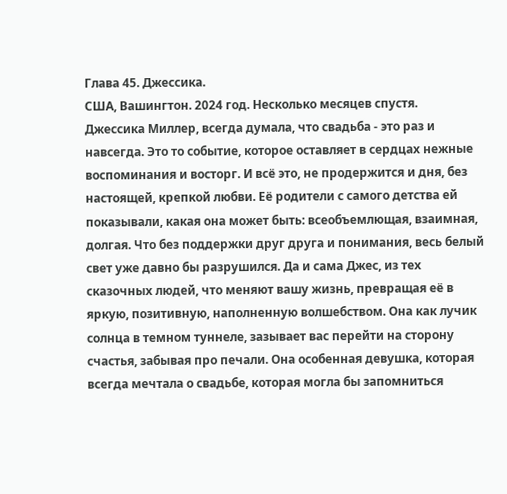Глава 45. Джессика.
США, Вашингтон. 2024 год. Несколько месяцев спустя.
Джессика Миллер, всегда думала, что свадьба - это раз и навсегда. Это то событие, которое оставляет в сердцах нежные воспоминания и восторг. И всё это, не продержится и дня, без настоящей, крепкой любви. Её родители с самого детства ей показывали, какая она может быть: всеобъемлющая, взаимная, долгая. Что без поддержки друг друга и понимания, весь белый свет уже давно бы разрушился. Да и сама Джес, из тех сказочных людей, что меняют вашу жизнь, превращая её в яркую, позитивную, наполненную волшебством. Она как лучик солнца в темном туннеле, зазывает вас перейти на сторону счастья, забывая про печали. Она особенная девушка, которая всегда мечтала о свадьбе, которая могла бы запомниться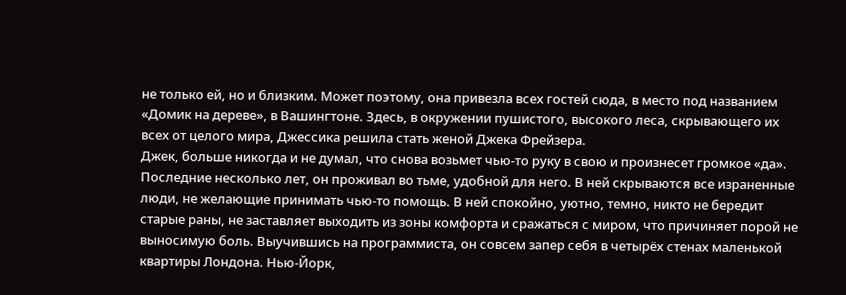не только ей, но и близким. Может поэтому, она привезла всех гостей сюда, в место под названием «Домик на дереве», в Вашингтоне. Здесь, в окружении пушистого, высокого леса, скрывающего их всех от целого мира, Джессика решила стать женой Джека Фрейзера.
Джек, больше никогда и не думал, что снова возьмет чью-то руку в свою и произнесет громкое «да». Последние несколько лет, он проживал во тьме, удобной для него. В ней скрываются все израненные люди, не желающие принимать чью-то помощь. В ней спокойно, уютно, темно, никто не бередит старые раны, не заставляет выходить из зоны комфорта и сражаться с миром, что причиняет порой не выносимую боль. Выучившись на программиста, он совсем запер себя в четырёх стенах маленькой квартиры Лондона. Нью-Йорк,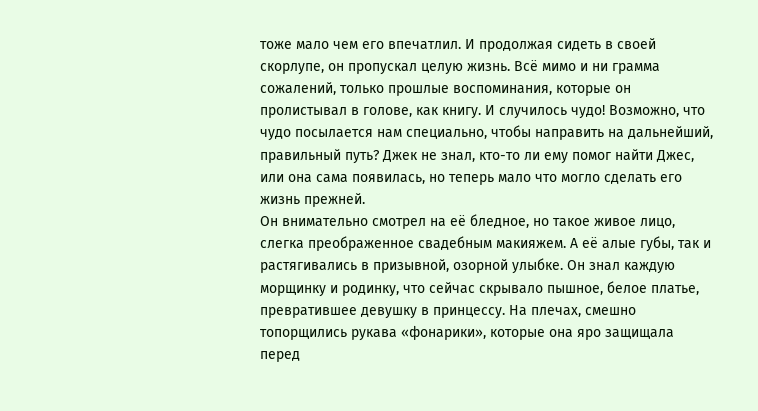тоже мало чем его впечатлил. И продолжая сидеть в своей скорлупе, он пропускал целую жизнь. Всё мимо и ни грамма сожалений, только прошлые воспоминания, которые он пролистывал в голове, как книгу. И случилось чудо! Возможно, что чудо посылается нам специально, чтобы направить на дальнейший, правильный путь? Джек не знал, кто-то ли ему помог найти Джес, или она сама появилась, но теперь мало что могло сделать его жизнь прежней.
Он внимательно смотрел на её бледное, но такое живое лицо, слегка преображенное свадебным макияжем. А её алые губы, так и растягивались в призывной, озорной улыбке. Он знал каждую морщинку и родинку, что сейчас скрывало пышное, белое платье, превратившее девушку в принцессу. На плечах, смешно топорщились рукава «фонарики», которые она яро защищала перед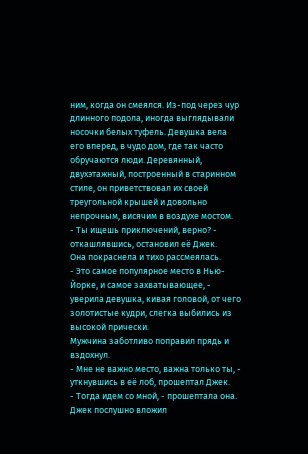ним, когда он смеялся. Из-под через чур длинного подола, иногда выглядывали носочки белых туфель. Девушка вела его вперед, в чудо дом, где так часто обручаются люди. Деревянный, двухэтажный, построенный в старинном стиле, он приветствовал их своей треугольной крышей и довольно непрочным, висячим в воздухе мостом.
- Ты ищешь приключений, верно? - откашлявшись, остановил её Джек.
Она покраснела и тихо рассмеялась.
- Это самое популярное место в Нью-Йорке, и самое захватывающее, - уверила девушка, кивая головой, от чего золотистые кудри, слегка выбились из высокой прически.
Мужчина заботливо поправил прядь и вздохнул.
- Мне не важно место, важна только ты, - уткнувшись в её лоб, прошептал Джек.
- Тогда идем со мной, - прошептала она.
Джек послушно вложил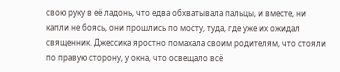свою руку в её ладонь, что едва обхватывала пальцы, и вместе, ни капли не боясь, они прошлись по мосту, туда, где уже их ожидал священник. Джессика яростно помахала своим родителям, что стояли по правую сторону, у окна, что освещало всё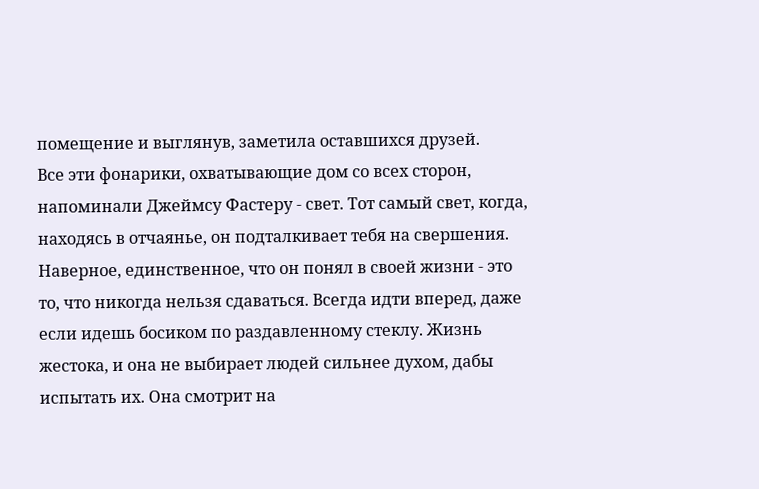помещение и выглянув, заметила оставшихся друзей.
Все эти фонарики, охватывающие дом со всех сторон, напоминали Джеймсу Фастеру - свет. Тот самый свет, когда, находясь в отчаянье, он подталкивает тебя на свершения. Наверное, единственное, что он понял в своей жизни - это то, что никогда нельзя сдаваться. Всегда идти вперед, даже если идешь босиком по раздавленному стеклу. Жизнь жестока, и она не выбирает людей сильнее духом, дабы испытать их. Она смотрит на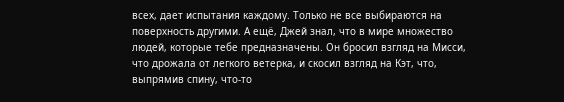всех, дает испытания каждому. Только не все выбираются на поверхность другими. А ещё, Джей знал, что в мире множество людей, которые тебе предназначены. Он бросил взгляд на Мисси, что дрожала от легкого ветерка, и скосил взгляд на Кэт, что, выпрямив спину, что-то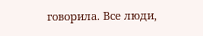говорила. Все люди,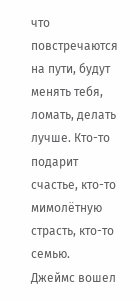что повстречаются на пути, будут менять тебя, ломать, делать лучше. Кто-то подарит счастье, кто-то мимолётную страсть, кто-то семью.
Джеймс вошел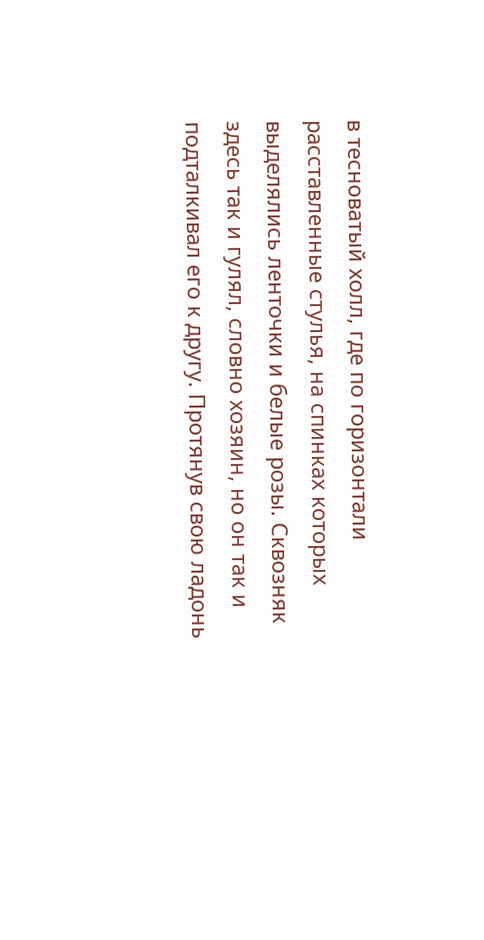в тесноватый холл, где по горизонтали расставленные стулья, на спинках которых выделялись ленточки и белые розы. Сквозняк здесь так и гулял, словно хозяин, но он так и подталкивал его к другу. Протянув свою ладонь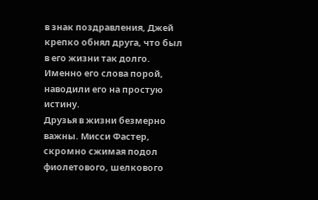в знак поздравления, Джей крепко обнял друга, что был в его жизни так долго. Именно его слова порой, наводили его на простую истину.
Друзья в жизни безмерно важны. Мисси Фастер, скромно сжимая подол фиолетового, шелкового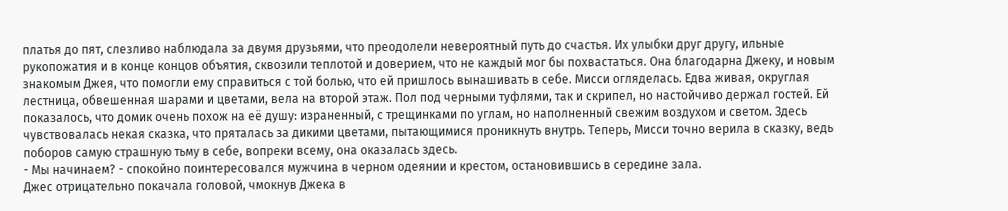платья до пят, слезливо наблюдала за двумя друзьями, что преодолели невероятный путь до счастья. Их улыбки друг другу, ильные рукопожатия и в конце концов объятия, сквозили теплотой и доверием, что не каждый мог бы похвастаться. Она благодарна Джеку, и новым знакомым Джея, что помогли ему справиться с той болью, что ей пришлось вынашивать в себе. Мисси огляделась. Едва живая, округлая лестница, обвешенная шарами и цветами, вела на второй этаж. Пол под черными туфлями, так и скрипел, но настойчиво держал гостей. Ей показалось, что домик очень похож на её душу: израненный, с трещинками по углам, но наполненный свежим воздухом и светом. Здесь чувствовалась некая сказка, что пряталась за дикими цветами, пытающимися проникнуть внутрь. Теперь, Мисси точно верила в сказку, ведь поборов самую страшную тьму в себе, вопреки всему, она оказалась здесь.
- Мы начинаем? - спокойно поинтересовался мужчина в черном одеянии и крестом, остановившись в середине зала.
Джес отрицательно покачала головой, чмокнув Джека в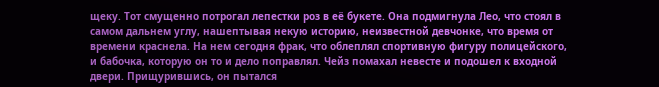щеку. Тот смущенно потрогал лепестки роз в её букете. Она подмигнула Лео, что стоял в самом дальнем углу, нашептывая некую историю, неизвестной девчонке, что время от времени краснела. На нем сегодня фрак, что облеплял спортивную фигуру полицейского, и бабочка, которую он то и дело поправлял. Чейз помахал невесте и подошел к входной двери. Прищурившись, он пытался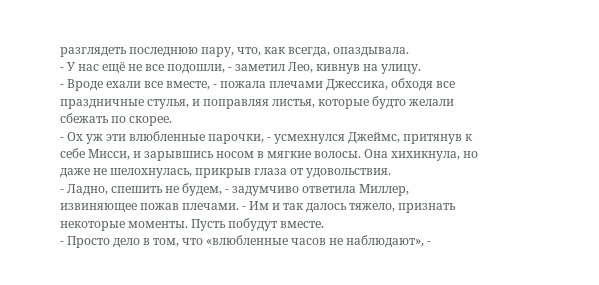разглядеть последнюю пару, что, как всегда, опаздывала.
- У нас ещё не все подошли, - заметил Лео, кивнув на улицу.
- Вроде ехали все вместе, - пожала плечами Джессика, обходя все праздничные стулья, и поправляя листья, которые будто желали сбежать по скорее.
- Ох уж эти влюбленные парочки, - усмехнулся Джеймс, притянув к себе Мисси, и зарывшись носом в мягкие волосы. Она хихикнула, но даже не шелохнулась, прикрыв глаза от удовольствия.
- Ладно, спешить не будем, - задумчиво ответила Миллер, извиняющее пожав плечами. - Им и так далось тяжело, признать некоторые моменты. Пусть побудут вместе.
- Просто дело в том, что «влюбленные часов не наблюдают», -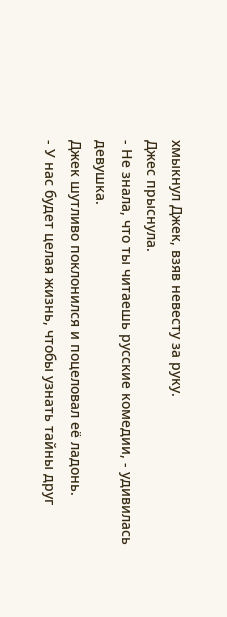хмыкнул Джек, взяв невесту за руку.
Джес прыснула.
- Не знала, что ты читаешь русские комедии, - удивилась девушка.
Джек шутливо поклонился и поцеловал её ладонь.
- У нас будет целая жизнь, чтобы узнать тайны друг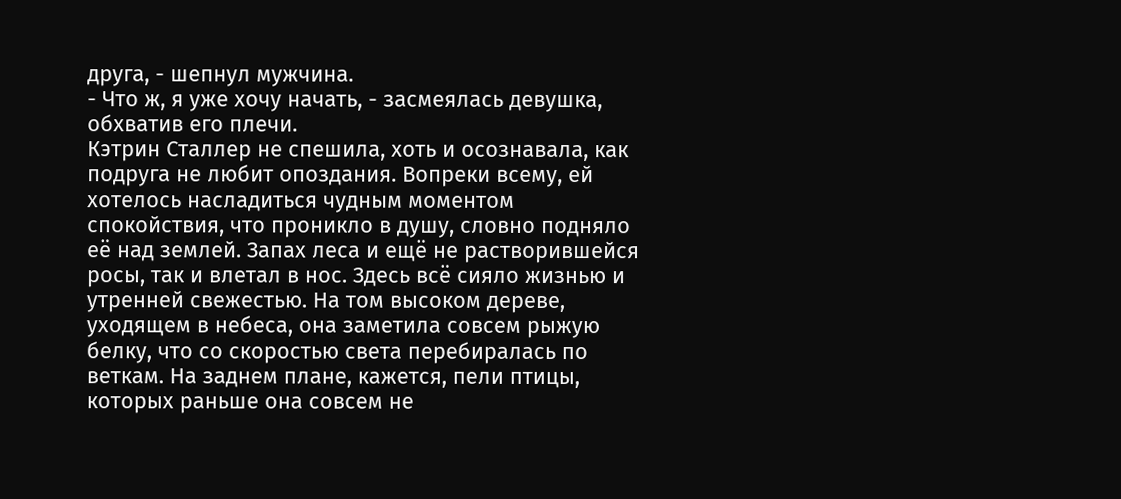друга, - шепнул мужчина.
- Что ж, я уже хочу начать, - засмеялась девушка, обхватив его плечи.
Кэтрин Сталлер не спешила, хоть и осознавала, как подруга не любит опоздания. Вопреки всему, ей хотелось насладиться чудным моментом спокойствия, что проникло в душу, словно подняло её над землей. Запах леса и ещё не растворившейся росы, так и влетал в нос. Здесь всё сияло жизнью и утренней свежестью. На том высоком дереве, уходящем в небеса, она заметила совсем рыжую белку, что со скоростью света перебиралась по веткам. На заднем плане, кажется, пели птицы, которых раньше она совсем не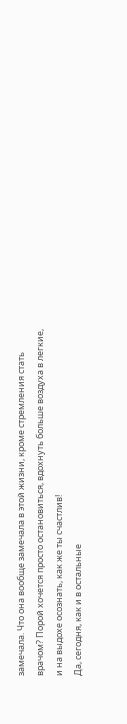замечала. Что она вообще замечала в этой жизни, кроме стремления стать врачом? Порой хочется просто остановиться, вдохнуть больше воздуха в легкие, и на выдохе осознать, как же ты счастлив!
Да, сегодня, как и в остальные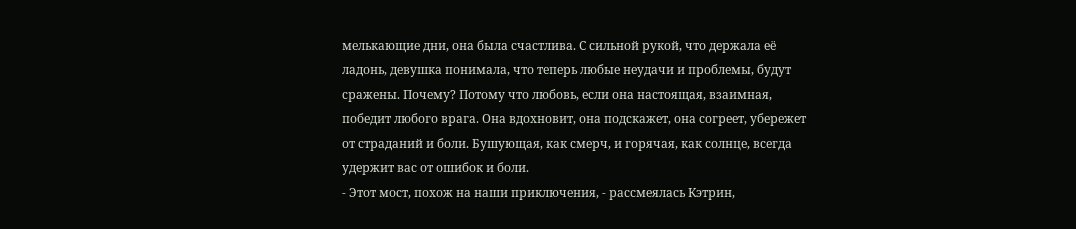мелькающие дни, она была счастлива. С сильной рукой, что держала её ладонь, девушка понимала, что теперь любые неудачи и проблемы, будут сражены. Почему? Потому что любовь, если она настоящая, взаимная, победит любого врага. Она вдохновит, она подскажет, она согреет, убережет от страданий и боли. Бушующая, как смерч, и горячая, как солнце, всегда удержит вас от ошибок и боли.
- Этот мост, похож на наши приключения, - рассмеялась Кэтрин,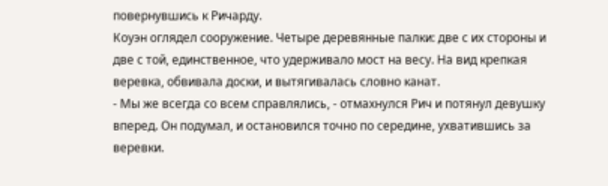повернувшись к Ричарду.
Коуэн оглядел сооружение. Четыре деревянные палки: две с их стороны и две с той, единственное, что удерживало мост на весу. На вид крепкая веревка, обвивала доски, и вытягивалась словно канат.
- Мы же всегда со всем справлялись, - отмахнулся Рич и потянул девушку вперед. Он подумал, и остановился точно по середине, ухватившись за веревки.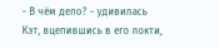- В чём дело? - удивилась Кэт, вцепившись в его локти,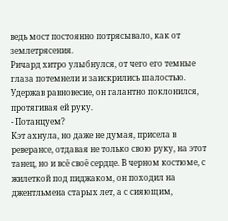ведь мост постоянно потрясывало, как от землетрясения.
Ричард хитро улыбнулся, от чего его темные глаза потемнели и заискрились шалостью. Удержав равновесие, он галантно поклонился, протягивая ей руку.
- Потанцуем?
Кэт ахнула, но даже не думая, присела в реверансе, отдавая не только свою руку, на этот танец, но и всё своё сердце. В черном костюме, с жилеткой под пиджаком, он походил на джентльмена старых лет, а с сияющим,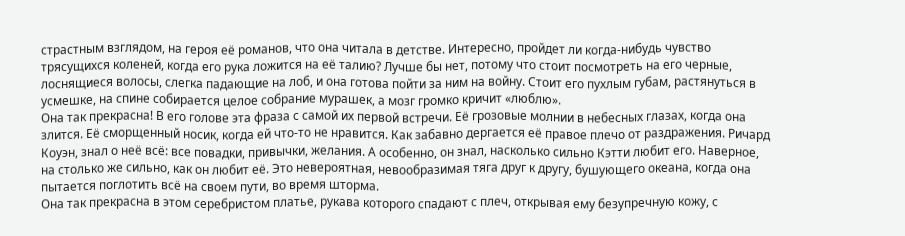страстным взглядом, на героя её романов, что она читала в детстве. Интересно, пройдет ли когда-нибудь чувство трясущихся коленей, когда его рука ложится на её талию? Лучше бы нет, потому что стоит посмотреть на его черные, лоснящиеся волосы, слегка падающие на лоб, и она готова пойти за ним на войну. Стоит его пухлым губам, растянуться в усмешке, на спине собирается целое собрание мурашек, а мозг громко кричит «люблю».
Она так прекрасна! В его голове эта фраза с самой их первой встречи. Её грозовые молнии в небесных глазах, когда она злится. Её сморщенный носик, когда ей что-то не нравится. Как забавно дергается её правое плечо от раздражения. Ричард Коуэн, знал о неё всё: все повадки, привычки, желания. А особенно, он знал, насколько сильно Кэтти любит его. Наверное, на столько же сильно, как он любит её. Это невероятная, невообразимая тяга друг к другу, бушующего океана, когда она пытается поглотить всё на своем пути, во время шторма.
Она так прекрасна в этом серебристом платье, рукава которого спадают с плеч, открывая ему безупречную кожу, с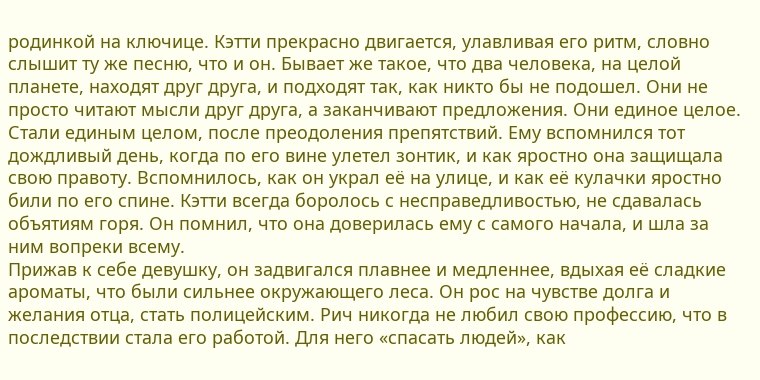родинкой на ключице. Кэтти прекрасно двигается, улавливая его ритм, словно слышит ту же песню, что и он. Бывает же такое, что два человека, на целой планете, находят друг друга, и подходят так, как никто бы не подошел. Они не просто читают мысли друг друга, а заканчивают предложения. Они единое целое. Стали единым целом, после преодоления препятствий. Ему вспомнился тот дождливый день, когда по его вине улетел зонтик, и как яростно она защищала свою правоту. Вспомнилось, как он украл её на улице, и как её кулачки яростно били по его спине. Кэтти всегда боролось с несправедливостью, не сдавалась объятиям горя. Он помнил, что она доверилась ему с самого начала, и шла за ним вопреки всему.
Прижав к себе девушку, он задвигался плавнее и медленнее, вдыхая её сладкие ароматы, что были сильнее окружающего леса. Он рос на чувстве долга и желания отца, стать полицейским. Рич никогда не любил свою профессию, что в последствии стала его работой. Для него «спасать людей», как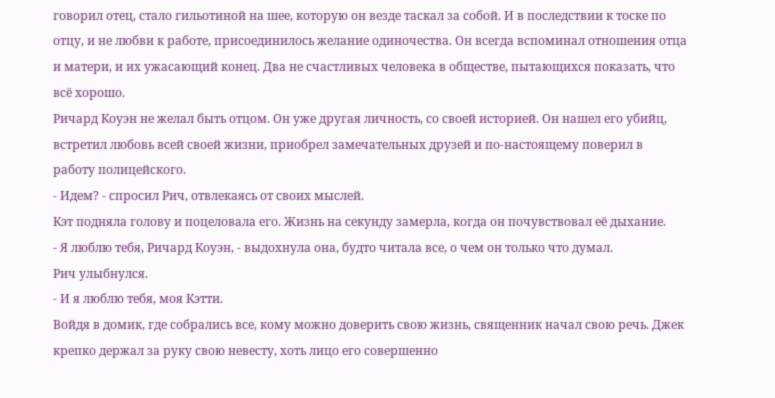говорил отец, стало гильотиной на шее, которую он везде таскал за собой. И в последствии к тоске по отцу, и не любви к работе, присоединилось желание одиночества. Он всегда вспоминал отношения отца и матери, и их ужасающий конец. Два не счастливых человека в обществе, пытающихся показать, что всё хорошо.
Ричард Коуэн не желал быть отцом. Он уже другая личность, со своей историей. Он нашел его убийц, встретил любовь всей своей жизни, приобрел замечательных друзей и по-настоящему поверил в работу полицейского.
- Идем? - спросил Рич, отвлекаясь от своих мыслей.
Кэт подняла голову и поцеловала его. Жизнь на секунду замерла, когда он почувствовал её дыхание.
- Я люблю тебя, Ричард Коуэн, - выдохнула она, будто читала все, о чем он только что думал.
Рич улыбнулся.
- И я люблю тебя, моя Кэтти.
Войдя в домик, где собрались все, кому можно доверить свою жизнь, священник начал свою речь. Джек крепко держал за руку свою невесту, хоть лицо его совершенно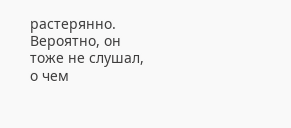растерянно. Вероятно, он тоже не слушал, о чем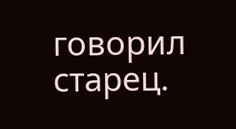говорил старец.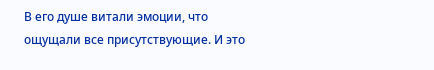В его душе витали эмоции, что ощущали все присутствующие. И это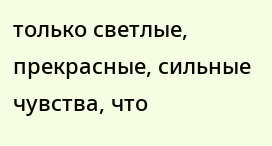только светлые, прекрасные, сильные чувства, что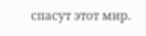спасут этот мир.